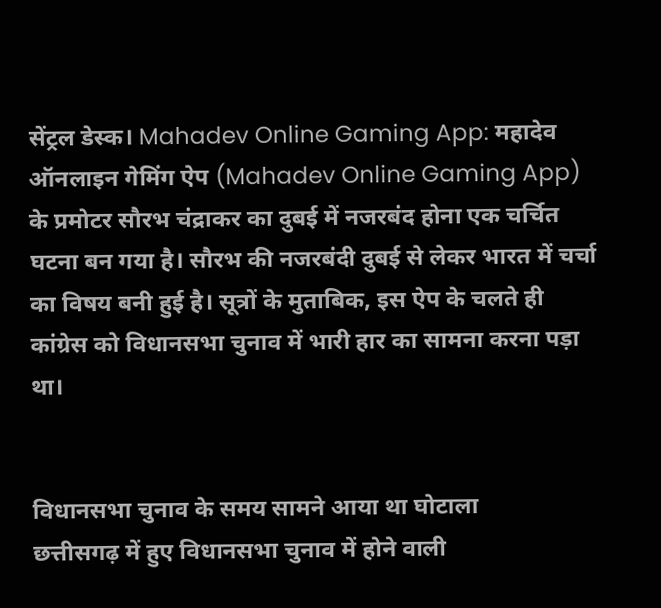सेंट्रल डेस्क। Mahadev Online Gaming App: महादेव ऑनलाइन गेमिंग ऐप (Mahadev Online Gaming App) के प्रमोटर सौरभ चंद्राकर का दुबई में नजरबंद होना एक चर्चित घटना बन गया है। सौरभ की नजरबंदी दुबई से लेकर भारत में चर्चा का विषय बनी हुई है। सूत्रों के मुताबिक, इस ऐप के चलते ही कांग्रेस को विधानसभा चुनाव में भारी हार का सामना करना पड़ा था।


विधानसभा चुनाव के समय सामने आया था घोटाला
छत्तीसगढ़ में हुए विधानसभा चुनाव में होने वाली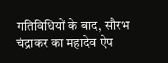गतिविधियों के बाद, सौरभ चंद्राकर का महादेव ऐप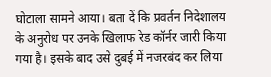घोटाला सामने आया। बता दें कि प्रवर्तन निदेशालय के अनुरोध पर उनके खिलाफ रेड कॉर्नर जारी किया गया है। इसके बाद उसे दुबई में नजरबंद कर लिया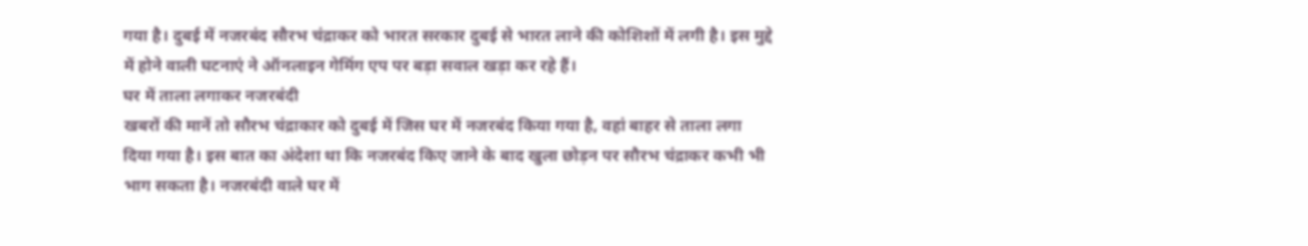गया है। दुबई में नजरबंद सौरभ चंद्राकर को भारत सरकार दुबई से भारत लाने की कोशिशों में लगी है। इस मुद्दे में होने वाली घटनाएं ने ऑनलाइन गेमिंग एप पर बड़ा सवाल खड़ा कर रहे हैं।
घर में ताला लगाकर नजरबंदी
खबरों की मानें तो सौरभ चंद्राकार को दुबई में जिस घर में नजरबंद किया गया है, वहां बाहर से ताला लगा दिया गया है। इस बात का अंदेशा था कि नजरबंद किए जाने के बाद खुला छोड़न पर सौरभ चंद्राकर कभी भी भाग सकता है। नजरबंदी वाले घर में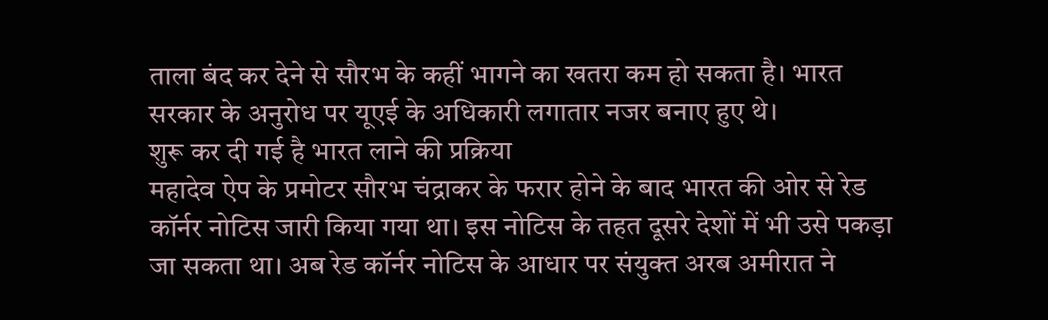ताला बंद कर देने से सौरभ के कहीं भागने का खतरा कम हो सकता है। भारत सरकार के अनुरोध पर यूएई के अधिकारी लगातार नजर बनाए हुए थे।
शुरू कर दी गई है भारत लाने की प्रक्रिया
महादेव ऐप के प्रमोटर सौरभ चंद्राकर के फरार होने के बाद भारत की ओर से रेड कॉर्नर नोटिस जारी किया गया था। इस नोटिस के तहत दूसरे देशों में भी उसे पकड़ा जा सकता था। अब रेड कॉर्नर नोटिस के आधार पर संयुक्त अरब अमीरात ने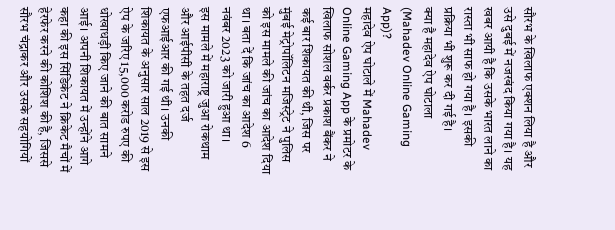सौरभ के खिलाफ एक्शन लिया है और उसे दुबई में नजरबंद किया गया है। यह खबर आयी है कि उसके भारत लाने का रास्ता भी साफ हो गया है। इसकी प्रक्रिया भी शुरू कर दी गई है।
क्या है महादेव ऐप घोटाला (Mahadev Online Gaming App)?
महादेव ऐप घोटाले में Mahadev Online Gaming App के प्रमोटर के खिलाफ सोशल वर्कर प्रकाश बैंकर ने कई बार शिकायत की थी, जिस पर मुंबई मेट्रोपॉलिटन मजिस्ट्रेट ने पुलिस को इस मामले की जांच का आदेश दिया था। बता दें कि जांच का आदेश 6 नवंबर 2023 को जारी हुआ था।
इस मामले में महाराष्ट्र जुआ रोकथाम और आईपीसी के तहत दर्ज एफआईआर की गई थी। उनकी शिकायत के अनुसार साल 2019 से इस ऐप के जरिए 15,000 करोड रुपए की धोखाधड़ी किए जाने की बात सामने आई। अपनी शिकायत में उन्होंने आगे कहा की इस सिंडिकेट ने क्रिकेट मैचों में हेरफेर करने की कोशिश की है, जिससे सौरभ चंद्राकर और उसके सहयोगियों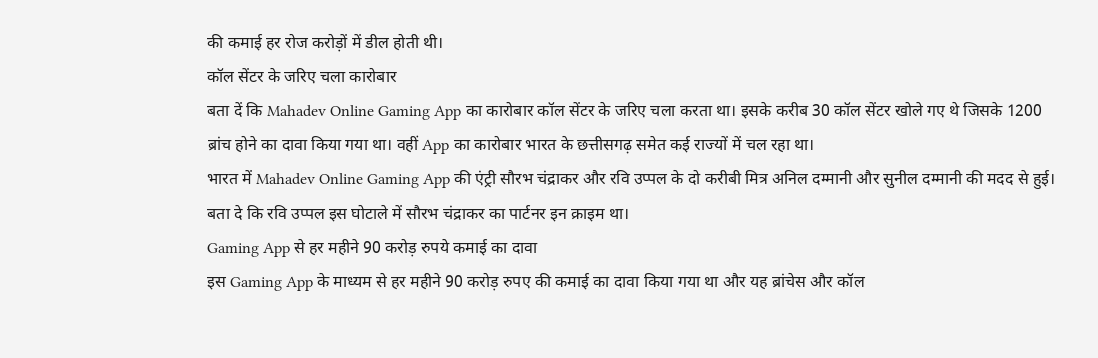की कमाई हर रोज करोड़ों में डील होती थी।
कॉल सेंटर के जरिए चला कारोबार
बता दें कि Mahadev Online Gaming App का कारोबार कॉल सेंटर के जरिए चला करता था। इसके करीब 30 कॉल सेंटर खोले गए थे जिसके 1200 ब्रांच होने का दावा किया गया था। वहीं App का कारोबार भारत के छत्तीसगढ़ समेत कई राज्यों में चल रहा था।
भारत में Mahadev Online Gaming App की एंट्री सौरभ चंद्राकर और रवि उप्पल के दो करीबी मित्र अनिल दम्मानी और सुनील दम्मानी की मदद से हुई। बता दे कि रवि उप्पल इस घोटाले में सौरभ चंद्राकर का पार्टनर इन क्राइम था।
Gaming App से हर महीने 90 करोड़ रुपये कमाई का दावा
इस Gaming App के माध्यम से हर महीने 90 करोड़ रुपए की कमाई का दावा किया गया था और यह ब्रांचेस और कॉल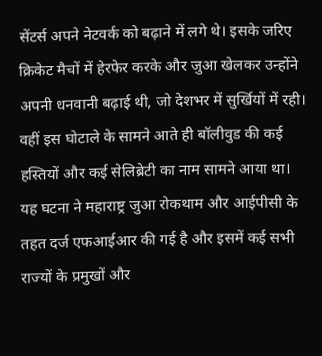सेंटर्स अपने नेटवर्क को बढ़ाने में लगे थे। इसके जरिए क्रिकेट मैचों में हेरफेर करके और जुआ खेलकर उन्होंने अपनी धनवानी बढ़ाई थी, जो देशभर में सुर्खियों में रही। वहीं इस घोटाले के सामने आते ही बॉलीवुड की कई हस्तियों और कई सेलिब्रेटी का नाम सामने आया था।
यह घटना ने महाराष्ट्र जुआ रोकथाम और आईपीसी के तहत दर्ज एफआईआर की गई है और इसमें कई सभी राज्यों के प्रमुखों और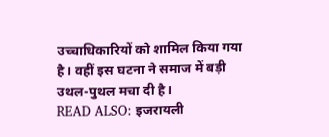उच्चाधिकारियों को शामिल किया गया है। वहीं इस घटना ने समाज में बड़ी उथल-पुथल मचा दी है।
READ ALSO: इजरायली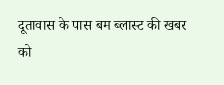दूतावास के पास बम ब्लास्ट की खबर को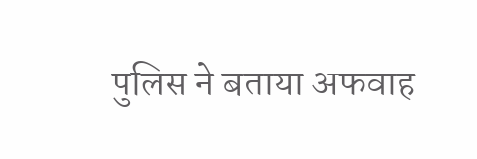पुलिस ने बताया अफवाह